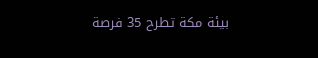بيئة مكة تطرح 35 فرصة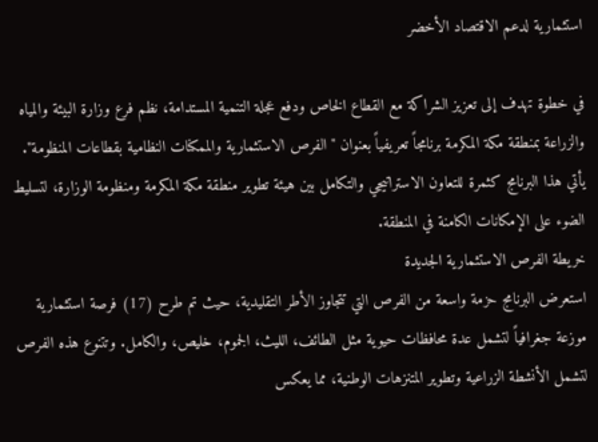استثمارية لدعم الاقتصاد الأخضر

في خطوة تهدف إلى تعزيز الشراكة مع القطاع الخاص ودفع عجلة التنمية المستدامة، نظم فرع وزارة البيئة والمياه والزراعة بمنطقة مكة المكرمة برنامجاً تعريفياً بعنوان "الفرص الاستثمارية والممكنات النظامية بقطاعات المنظومة". يأتي هذا البرنامج كثمرة للتعاون الاستراتيجي والتكامل بين هيئة تطوير منطقة مكة المكرمة ومنظومة الوزارة، لتسليط الضوء على الإمكانات الكامنة في المنطقة.
خريطة الفرص الاستثمارية الجديدة
استعرض البرنامج حزمة واسعة من الفرص التي تتجاوز الأطر التقليدية، حيث تم طرح (17) فرصة استثمارية موزعة جغرافياً لتشمل عدة محافظات حيوية مثل الطائف، الليث، الجموم، خليص، والكامل. وتتنوع هذه الفرص لتشمل الأنشطة الزراعية وتطوير المتنزهات الوطنية، مما يعكس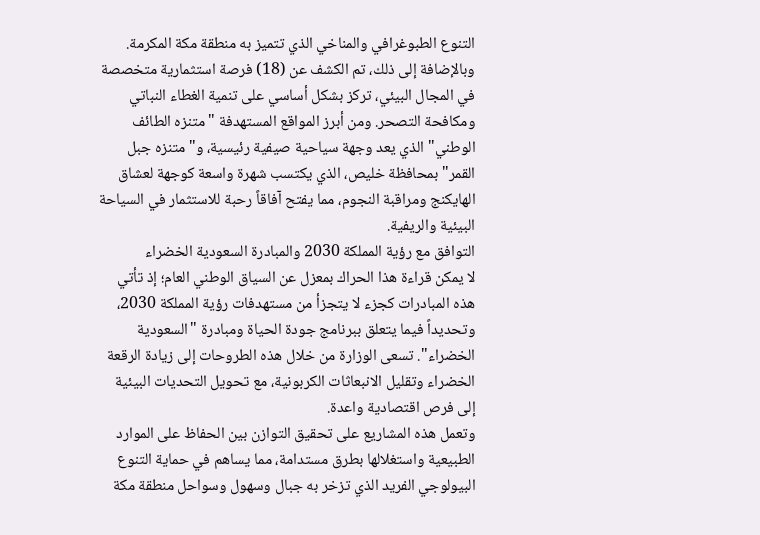التنوع الطبوغرافي والمناخي الذي تتميز به منطقة مكة المكرمة.
وبالإضافة إلى ذلك، تم الكشف عن (18) فرصة استثمارية متخصصة في المجال البيئي، تركز بشكل أساسي على تنمية الغطاء النباتي ومكافحة التصحر. ومن أبرز المواقع المستهدفة "متنزه الطائف الوطني" الذي يعد وجهة سياحية صيفية رئيسية، و"متنزه جبل القمر" بمحافظة خليص، الذي يكتسب شهرة واسعة كوجهة لعشاق الهايكنج ومراقبة النجوم، مما يفتح آفاقاً رحبة للاستثمار في السياحة البيئية والريفية.
التوافق مع رؤية المملكة 2030 والمبادرة السعودية الخضراء
لا يمكن قراءة هذا الحراك بمعزل عن السياق الوطني العام؛ إذ تأتي هذه المبادرات كجزء لا يتجزأ من مستهدفات رؤية المملكة 2030، وتحديداً فيما يتعلق ببرنامج جودة الحياة ومبادرة "السعودية الخضراء". تسعى الوزارة من خلال هذه الطروحات إلى زيادة الرقعة الخضراء وتقليل الانبعاثات الكربونية، مع تحويل التحديات البيئية إلى فرص اقتصادية واعدة.
وتعمل هذه المشاريع على تحقيق التوازن بين الحفاظ على الموارد الطبيعية واستغلالها بطرق مستدامة، مما يساهم في حماية التنوع البيولوجي الفريد الذي تزخر به جبال وسهول وسواحل منطقة مكة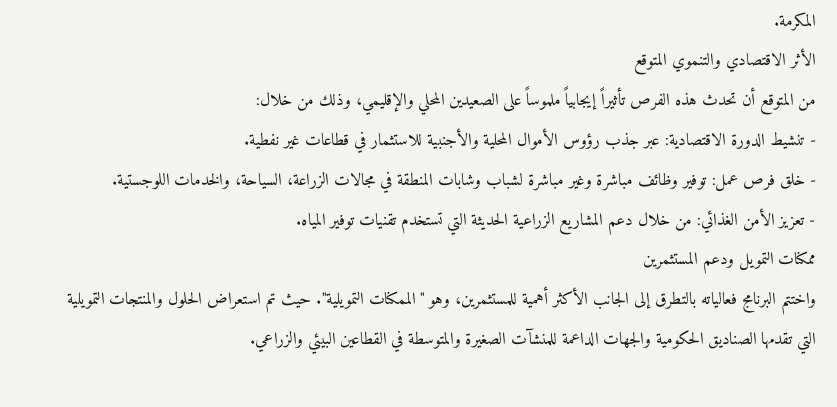المكرمة.
الأثر الاقتصادي والتنموي المتوقع
من المتوقع أن تحدث هذه الفرص تأثيراً إيجابياً ملموساً على الصعيدين المحلي والإقليمي، وذلك من خلال:
- تنشيط الدورة الاقتصادية: عبر جذب رؤوس الأموال المحلية والأجنبية للاستثمار في قطاعات غير نفطية.
- خلق فرص عمل: توفير وظائف مباشرة وغير مباشرة لشباب وشابات المنطقة في مجالات الزراعة، السياحة، والخدمات اللوجستية.
- تعزيز الأمن الغذائي: من خلال دعم المشاريع الزراعية الحديثة التي تستخدم تقنيات توفير المياه.
ممكنات التمويل ودعم المستثمرين
واختتم البرنامج فعالياته بالتطرق إلى الجانب الأكثر أهمية للمستثمرين، وهو "الممكنات التمويلية". حيث تم استعراض الحلول والمنتجات التمويلية التي تقدمها الصناديق الحكومية والجهات الداعمة للمنشآت الصغيرة والمتوسطة في القطاعين البيئي والزراعي.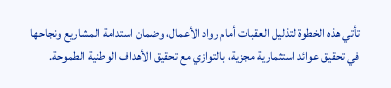تأتي هذه الخطوة لتذليل العقبات أمام رواد الأعمال، وضمان استدامة المشاريع ونجاحها في تحقيق عوائد استثمارية مجزية، بالتوازي مع تحقيق الأهداف الوطنية الطموحة.